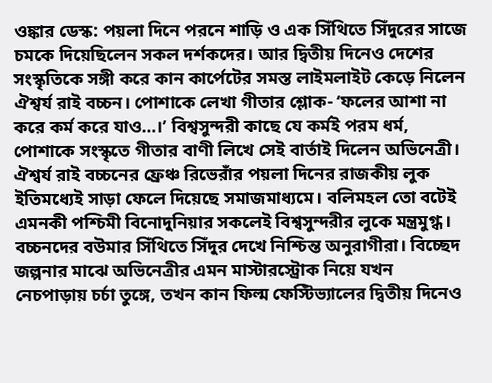ওঙ্কার ডেস্ক: পয়লা দিনে পরনে শাড়ি ও এক সিঁথিতে সিঁদুরের সাজে চমকে দিয়েছিলেন সকল দর্শকদের। আর দ্বিতীয় দিনেও দেশের সংস্কৃতিকে সঙ্গী করে কান কার্পেটের সমস্ত লাইমলাইট কেড়ে নিলেন ঐশ্বর্য রাই বচ্চন। পোশাকে লেখা গীতার শ্লোক- ‘ফলের আশা না করে কর্ম করে যাও…।’ বিশ্বসুন্দরী কাছে যে কর্মই পরম ধর্ম, পোশাকে সংস্কৃতে গীতার বাণী লিখে সেই বার্তাই দিলেন অভিনেত্রী।
ঐশ্বর্য রাই বচ্চনের ফ্রেঞ্চ রিভেরাঁর পয়লা দিনের রাজকীয় লুক ইতিমধ্যেই সাড়া ফেলে দিয়েছে সমাজমাধ্যমে। বলিমহল তো বটেই এমনকী পশ্চিমী বিনোদুনিয়ার সকলেই বিশ্বসুন্দরীর লুকে মন্ত্রমুগ্ধ। বচ্চনদের বউমার সিঁথিতে সিঁদুর দেখে নিশ্চিন্ত অনুরাগীরা। বিচ্ছেদ জল্পনার মাঝে অভিনেত্রীর এমন মাস্টারস্ট্রোক নিয়ে যখন নেচপাড়ায় চর্চা তুঙ্গে, তখন কান ফিল্ম ফেস্টিভ্যালের দ্বিতীয় দিনেও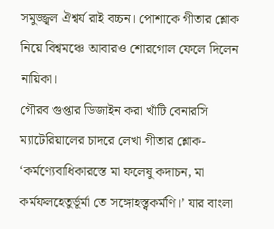সমুজ্জ্বল ঐশ্বর্য রাই বচ্চন। পোশাকে গীতার শ্লোক নিয়ে বিশ্বমঞ্চে আবারও শোরগোল ফেলে দিলেন নায়িকা।
গৌরব গুপ্তার ডিজাইন করা খাঁটি বেনারসি ম্যাটেরিয়ালের চাদরে লেখা গীতার শ্লোক- ‘কর্মণ্যেবাধিকারস্তে মা ফলেষু কদাচন, মা কর্মফলহেতুর্ভূর্মা তে সঙ্গোহস্ত্বকর্মণি।’ যার বাংলা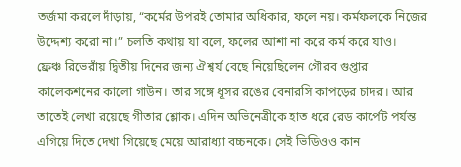তর্জমা করলে দাঁড়ায়, “কর্মের উপরই তোমার অধিকার, ফলে নয়। কর্মফলকে নিজের উদ্দেশ্য করো না।” চলতি কথায় যা বলে, ফলের আশা না করে কর্ম করে যাও।
ফ্রেঞ্চ রিভেরাঁয় দ্বিতীয় দিনের জন্য ঐশ্বর্য বেছে নিয়েছিলেন গৌরব গুপ্তার কালেকশনের কালো গাউন। তার সঙ্গে ধূসর রঙের বেনারসি কাপড়ের চাদর। আর তাতেই লেখা রয়েছে গীতার শ্লোক। এদিন অভিনেত্রীকে হাত ধরে রেড কার্পেট পর্যন্ত এগিয়ে দিতে দেখা গিয়েছে মেয়ে আরাধ্যা বচ্চনকে। সেই ভিডিওও কান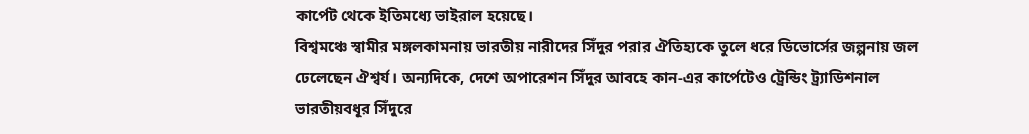কার্পেট থেকে ইতিমধ্যে ভাইরাল হয়েছে।
বিশ্বমঞ্চে স্বামীর মঙ্গলকামনায় ভারতীয় নারীদের সিঁদুর পরার ঐতিহ্যকে তুলে ধরে ডিভোর্সের জল্পনায় জল ঢেলেছেন ঐশ্বর্য। অন্যদিকে, দেশে অপারেশন সিঁদুর আবহে কান-এর কার্পেটেও ট্রেন্ডিং ট্র্যাডিশনাল ভারতীয়বধূর সিঁদুরে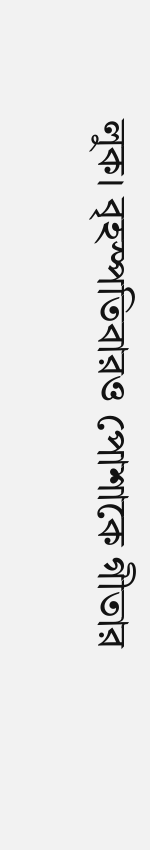লুক। বৃহস্পতিবারও পোশাকে গীতার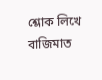শ্লোক লিখে বাজিমাত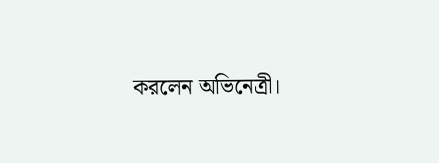করলেন অভিনেত্রী।